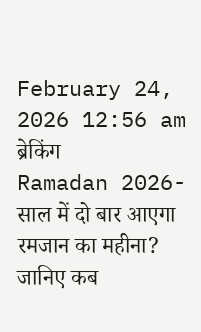February 24, 2026 12:56 am
ब्रेकिंग
Ramadan 2026- साल में दो बार आएगा रमजान का महीना? जानिए कब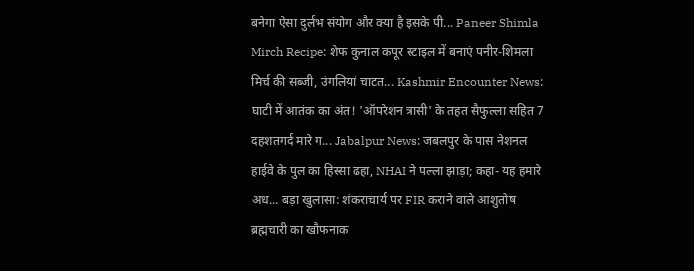बनेगा ऐसा दुर्लभ संयोग और क्या है इसके पी... Paneer Shimla Mirch Recipe: शेफ कुनाल कपूर स्टाइल में बनाएं पनीर-शिमला मिर्च की सब्जी, उंगलियां चाटत... Kashmir Encounter News: घाटी में आतंक का अंत! 'ऑपरेशन त्रासी' के तहत सैफुल्ला सहित 7 दहशतगर्द मारे ग... Jabalpur News: जबलपुर के पास नेशनल हाईवे के पुल का हिस्सा ढहा, NHAI ने पल्ला झाड़ा; कहा- यह हमारे अध... बड़ा खुलासा: शंकराचार्य पर FIR कराने वाले आशुतोष ब्रह्मचारी का खौफनाक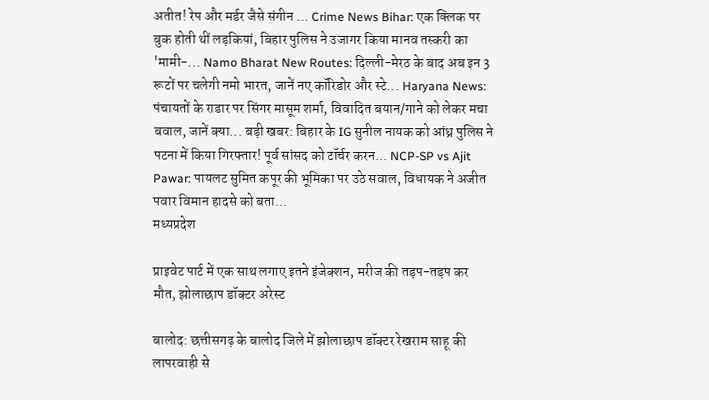अतीत! रेप और मर्डर जैसे संगीन ... Crime News Bihar: एक क्लिक पर बुक होती थीं लड़कियां, बिहार पुलिस ने उजागर किया मानव तस्करी का 'मामी-... Namo Bharat New Routes: दिल्ली-मेरठ के बाद अब इन 3 रूटों पर चलेगी नमो भारत, जानें नए कॉरिडोर और स्टे... Haryana News: पंचायतों के राडार पर सिंगर मासूम शर्मा, विवादित बयान/गाने को लेकर मचा बवाल, जानें क्या... बड़ी खबर: बिहार के IG सुनील नायक को आंध्र पुलिस ने पटना में किया गिरफ्तार! पूर्व सांसद को टॉर्चर करन... NCP-SP vs Ajit Pawar: पायलट सुमित कपूर की भूमिका पर उठे सवाल, विधायक ने अजीत पवार विमान हादसे को बता...
मध्यप्रदेश

प्राइवेट पार्ट में एक साथ लगाए इतने इंजेक्शन, मरीज की तड़प-तड़प कर मौत, झोलाछाप डॉक्टर अरेस्ट

बालोद: छत्तीसगढ़ के बालोद जिले में झोलाछाप डॉक्टर रेखराम साहू की लापरवाही से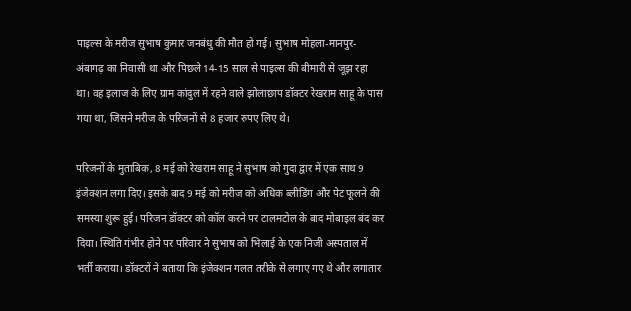पाइल्स के मरीज सुभाष कुमार जनबंधु की मौत हो गई। सुभाष मोहला-मानपुर-अंबागढ़ का निवासी था और पिछले 14-15 साल से पाइल्स की बीमारी से जूझ रहा था। वह इलाज के लिए ग्राम कांदुल में रहने वाले झोलाछाप डॉक्टर रेखराम साहू के पास गया था, जिसने मरीज के परिजनों से 8 हजार रुपए लिए थे।

परिजनों के मुताबिक, 8 मई को रेखराम साहू ने सुभाष को गुदा द्वार में एक साथ 9 इंजेक्शन लगा दिए। इसके बाद 9 मई को मरीज को अधिक ब्लीडिंग और पेट फूलने की समस्या शुरू हुई। परिजन डॉक्टर को कॉल करने पर टालमटोल के बाद मोबाइल बंद कर दिया। स्थिति गंभीर होने पर परिवार ने सुभाष को भिलाई के एक निजी अस्पताल में भर्ती कराया। डॉक्टरों ने बताया कि इंजेक्शन गलत तरीके से लगाए गए थे और लगातार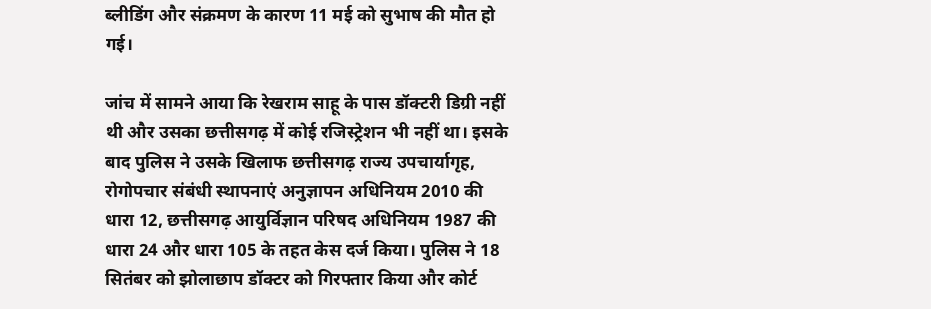ब्लीडिंग और संक्रमण के कारण 11 मई को सुभाष की मौत हो गई।

जांच में सामने आया कि रेखराम साहू के पास डॉक्टरी डिग्री नहीं थी और उसका छत्तीसगढ़ में कोई रजिस्ट्रेशन भी नहीं था। इसके बाद पुलिस ने उसके खिलाफ छत्तीसगढ़ राज्य उपचार्यागृह, रोगोपचार संबंधी स्थापनाएं अनुज्ञापन अधिनियम 2010 की धारा 12, छत्तीसगढ़ आयुर्विज्ञान परिषद अधिनियम 1987 की धारा 24 और धारा 105 के तहत केस दर्ज किया। पुलिस ने 18 सितंबर को झोलाछाप डॉक्टर को गिरफ्तार किया और कोर्ट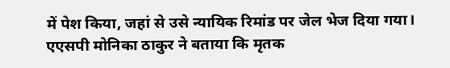में पेश किया, जहां से उसे न्यायिक रिमांड पर जेल भेज दिया गया। एएसपी मोनिका ठाकुर ने बताया कि मृतक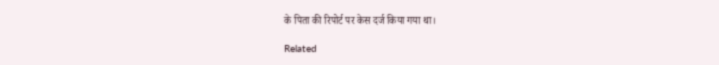के पिता की रिपोर्ट पर केस दर्ज किया गया था।

Related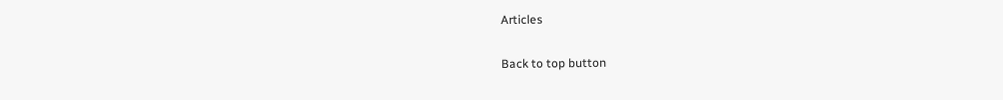Articles

Back to top button